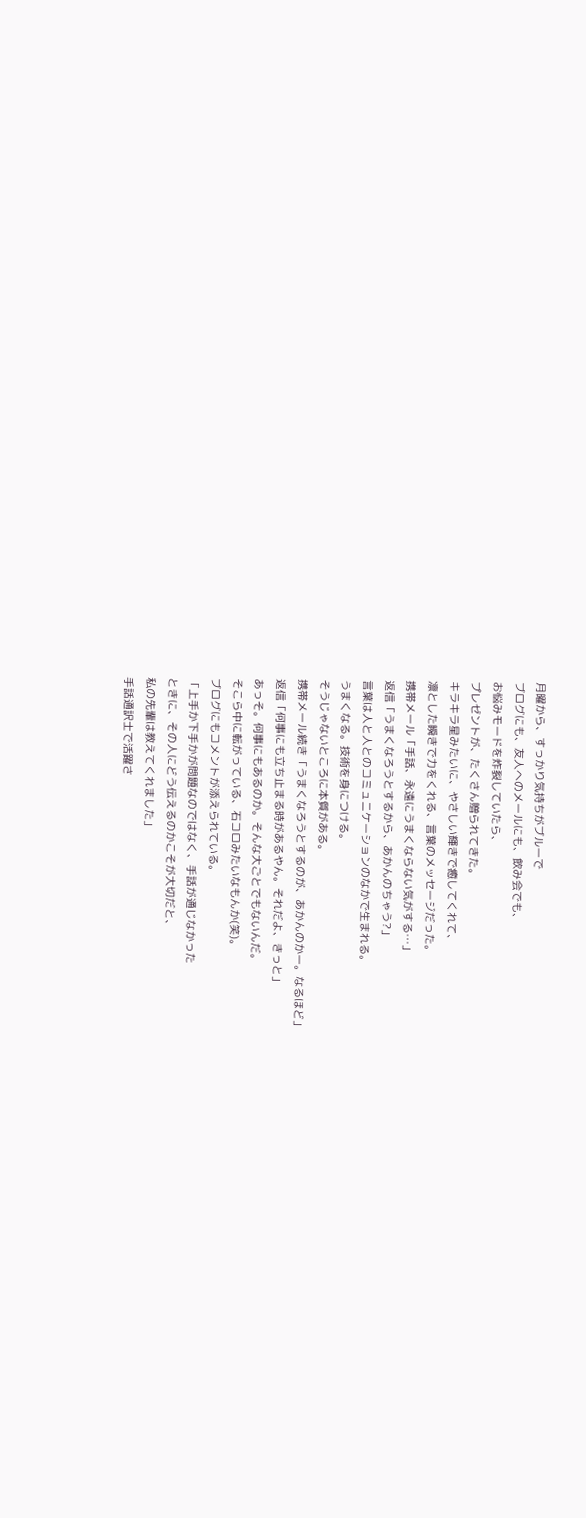月曜から、すっかり気持ちがブルーで
ブログにも、友人へのメールにも、飲み会でも、
お悩みモードを炸裂していたら、
プレゼントが、たくさん贈られてきた。
キラキラ星みたいに、やさしい輝きで癒してくれて、
凛とした瞬きで力をくれる、言葉のメッセージだった。
携帯メール「手話、永遠にうまくならない気がする…」
返信「うまくなろうとするから、あかんのちゃう?」
言葉は人と人とのコミュニケーションのなかで生まれる。
うまくなる。技術を身につける。
そうじゃないところに本質がある。
携帯メール続き「うまくなろうとするのが、あかんのかー。なるほど」
返信「何事にも立ち止まる時があるやん。それだよ、きっと」
あっそ。何事にもあるのか。そんな大ごとでもないんだ。
そこら中に転がっている、石コロみたいなもんか(笑)。
ブログにもコメントが添えられている。
「上手か下手かが問題なのではなく、手話が通じなかった
ときに、その人にどう伝えるのかこそが大切だと、
私の先輩は教えてくれました」
手話通訳士で活躍さ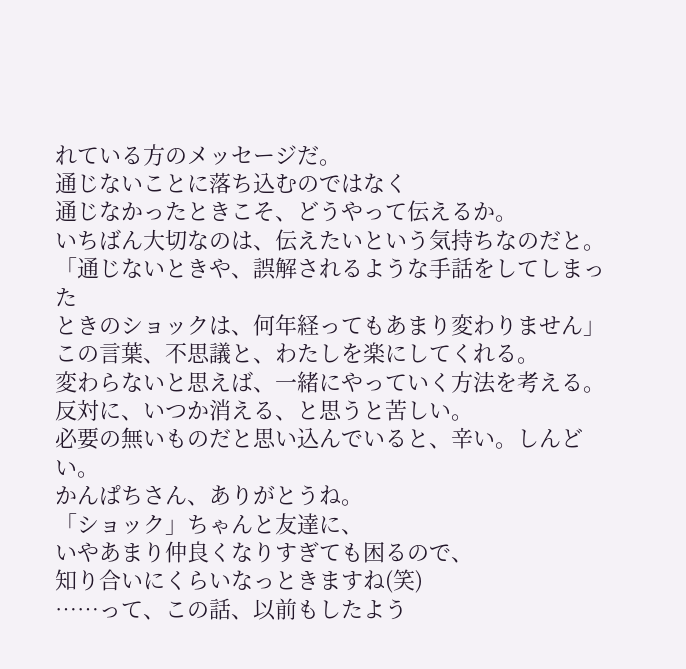れている方のメッセージだ。
通じないことに落ち込むのではなく
通じなかったときこそ、どうやって伝えるか。
いちばん大切なのは、伝えたいという気持ちなのだと。
「通じないときや、誤解されるような手話をしてしまった
ときのショックは、何年経ってもあまり変わりません」
この言葉、不思議と、わたしを楽にしてくれる。
変わらないと思えば、一緒にやっていく方法を考える。
反対に、いつか消える、と思うと苦しい。
必要の無いものだと思い込んでいると、辛い。しんどい。
かんぱちさん、ありがとうね。
「ショック」ちゃんと友達に、
いやあまり仲良くなりすぎても困るので、
知り合いにくらいなっときますね(笑)
……って、この話、以前もしたよう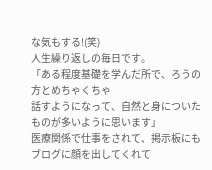な気もする!(笑)
人生繰り返しの毎日です。
「ある程度基礎を学んだ所で、ろうの方とめちゃくちゃ
話すようになって、自然と身についたものが多いように思います」
医療関係で仕事をされて、掲示板にもブログに顔を出してくれて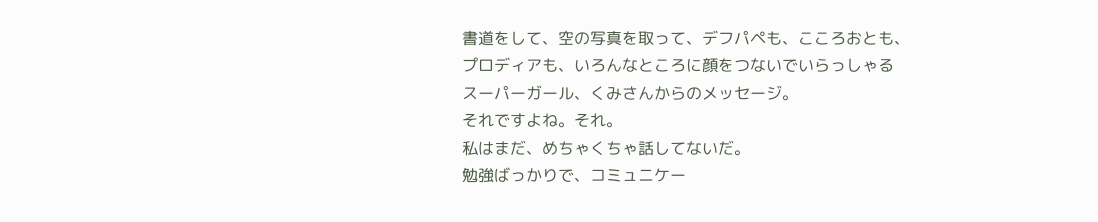書道をして、空の写真を取って、デフパペも、こころおとも、
プロディアも、いろんなところに顔をつないでいらっしゃる
スーパーガール、くみさんからのメッセージ。
それですよね。それ。
私はまだ、めちゃくちゃ話してないだ。
勉強ばっかりで、コミュニケー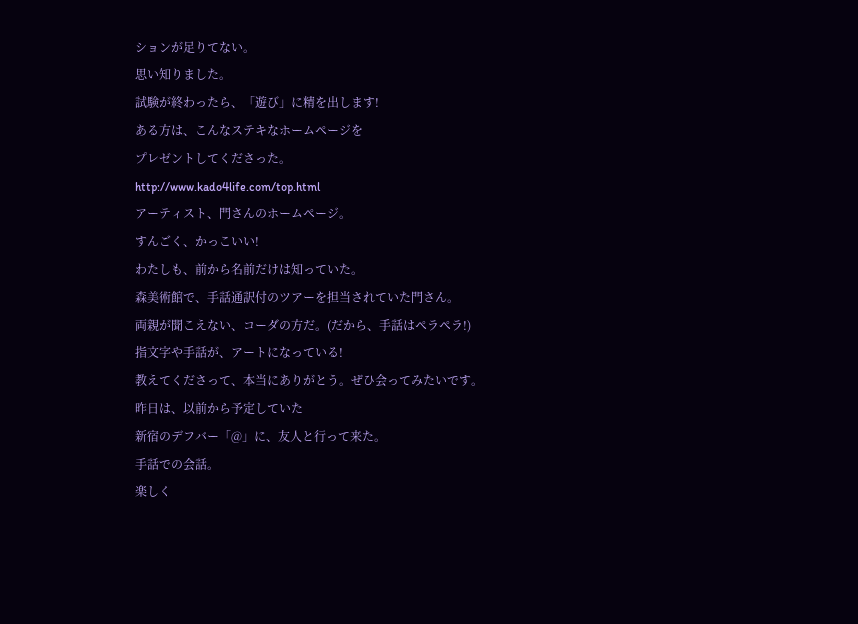ションが足りてない。
思い知りました。
試験が終わったら、「遊び」に精を出します!
ある方は、こんなステキなホームページを
プレゼントしてくださった。
http://www.kado4life.com/top.html
アーティスト、門さんのホームページ。
すんごく、かっこいい!
わたしも、前から名前だけは知っていた。
森美術館で、手話通訳付のツアーを担当されていた門さん。
両親が聞こえない、コーダの方だ。(だから、手話はペラペラ!)
指文字や手話が、アートになっている!
教えてくださって、本当にありがとう。ぜひ会ってみたいです。
昨日は、以前から予定していた
新宿のデフバー「@」に、友人と行って来た。
手話での会話。
楽しく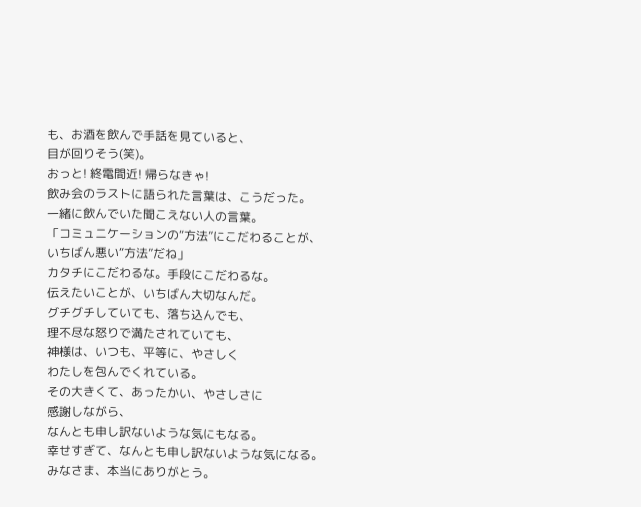も、お酒を飲んで手話を見ていると、
目が回りそう(笑)。
おっと! 終電間近! 帰らなきゃ!
飲み会のラストに語られた言葉は、こうだった。
一緒に飲んでいた聞こえない人の言葉。
「コミュニケーションの“方法”にこだわることが、
いちばん悪い“方法”だね」
カタチにこだわるな。手段にこだわるな。
伝えたいことが、いちばん大切なんだ。
グチグチしていても、落ち込んでも、
理不尽な怒りで満たされていても、
神様は、いつも、平等に、やさしく
わたしを包んでくれている。
その大きくて、あったかい、やさしさに
感謝しながら、
なんとも申し訳ないような気にもなる。
幸せすぎて、なんとも申し訳ないような気になる。
みなさま、本当にありがとう。